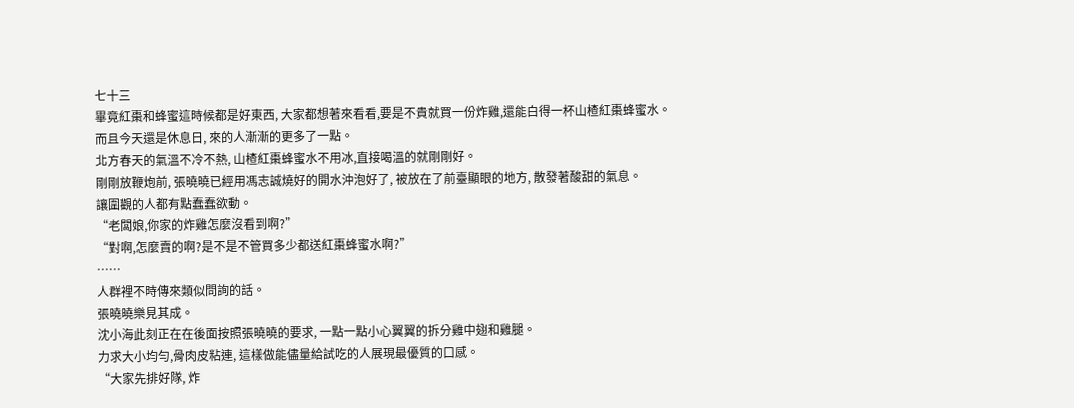七十三
畢竟紅棗和蜂蜜這時候都是好東西, 大家都想著來看看,要是不貴就買一份炸雞,還能白得一杯山楂紅棗蜂蜜水。
而且今天還是休息日, 來的人漸漸的更多了一點。
北方春天的氣溫不冷不熱, 山楂紅棗蜂蜜水不用冰,直接喝溫的就剛剛好。
剛剛放鞭炮前, 張曉曉已經用馮志誠燒好的開水沖泡好了, 被放在了前臺顯眼的地方, 散發著酸甜的氣息。
讓圍觀的人都有點蠢蠢欲動。
“老闆娘,你家的炸雞怎麼沒看到啊?”
“對啊,怎麼賣的啊?是不是不管買多少都送紅棗蜂蜜水啊?”
……
人群裡不時傳來類似問詢的話。
張曉曉樂見其成。
沈小海此刻正在在後面按照張曉曉的要求, 一點一點小心翼翼的拆分雞中翅和雞腿。
力求大小均勻,骨肉皮粘連, 這樣做能儘量給試吃的人展現最優質的口感。
“大家先排好隊, 炸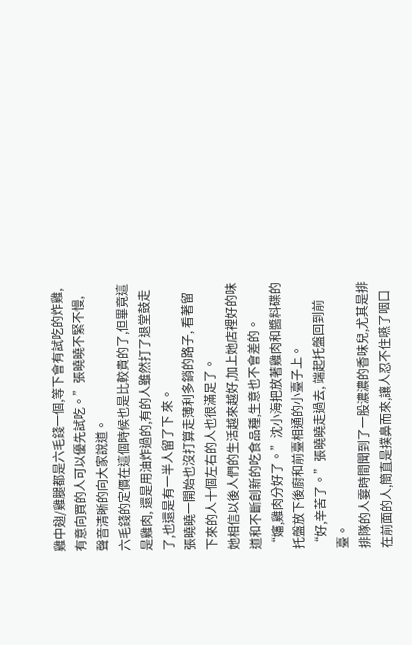雞中翅/雞腿都是六毛錢一個,等下會有試吃的炸雞,有意向買的人可以優先試吃。”張曉曉不緊不慢, 聲音清晰的向大家說道。
六毛錢的定價在這個時候也是比較貴的了,但畢竟這是雞肉, 還是用油炸過的,有的人雖然打了退堂鼓走了,也還是有一半人留了下 來。
張曉曉一開始也沒打算走薄利多銷的路子, 看著留下來的人十個左右的人也很滿足了。
她相信以後人們的生活越來越好,加上她店裡好的味道和不斷創新的吃食品種,生意也不會差的。
“嬸,雞肉分好了。”沈小海把放著雞肉和醬料碟的托盤放下後廚和前臺相通的小臺子上。
“好,辛苦了。”張曉曉走過去, 端起托盤回到前臺。
排隊的人霎時間聞到了一股濃濃的香味兒,尤其是排在前面的人,簡直是撲鼻而來,讓人忍不住嚥了咽口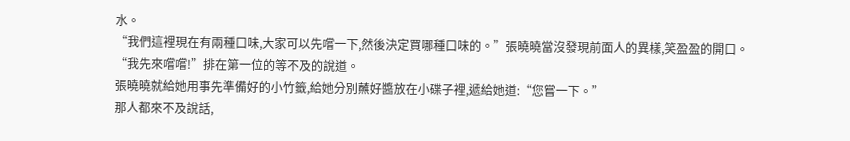水。
“我們這裡現在有兩種口味,大家可以先嚐一下,然後決定買哪種口味的。”張曉曉當沒發現前面人的異樣,笑盈盈的開口。
“我先來嚐嚐!”排在第一位的等不及的說道。
張曉曉就給她用事先準備好的小竹籤,給她分別蘸好醬放在小碟子裡,遞給她道:“您嘗一下。”
那人都來不及說話,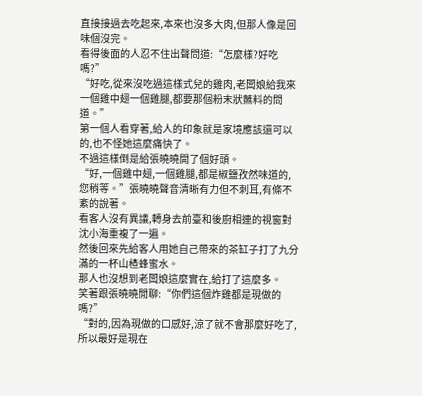直接接過去吃起來,本來也沒多大肉,但那人像是回味個沒完。
看得後面的人忍不住出聲問道:“怎麼樣?好吃嗎?”
“好吃,從來沒吃過這樣式兒的雞肉,老闆娘給我來一個雞中翅一個雞腿,都要那個粉末狀蘸料的問道。”
第一個人看穿著,給人的印象就是家境應該還可以的,也不怪她這麼痛快了。
不過這樣倒是給張曉曉開了個好頭。
“好,一個雞中翅,一個雞腿,都是椒鹽孜然味道的,您稍等。”張曉曉聲音清晰有力但不刺耳,有條不紊的說著。
看客人沒有異議,轉身去前臺和後廚相連的視窗對沈小海重複了一遍。
然後回來先給客人用她自己帶來的茶缸子打了九分滿的一杯山楂蜂蜜水。
那人也沒想到老闆娘這麼實在,給打了這麼多。
笑著跟張曉曉閒聊:“你們這個炸雞都是現做的嗎?”
“對的,因為現做的口感好,涼了就不會那麼好吃了,所以最好是現在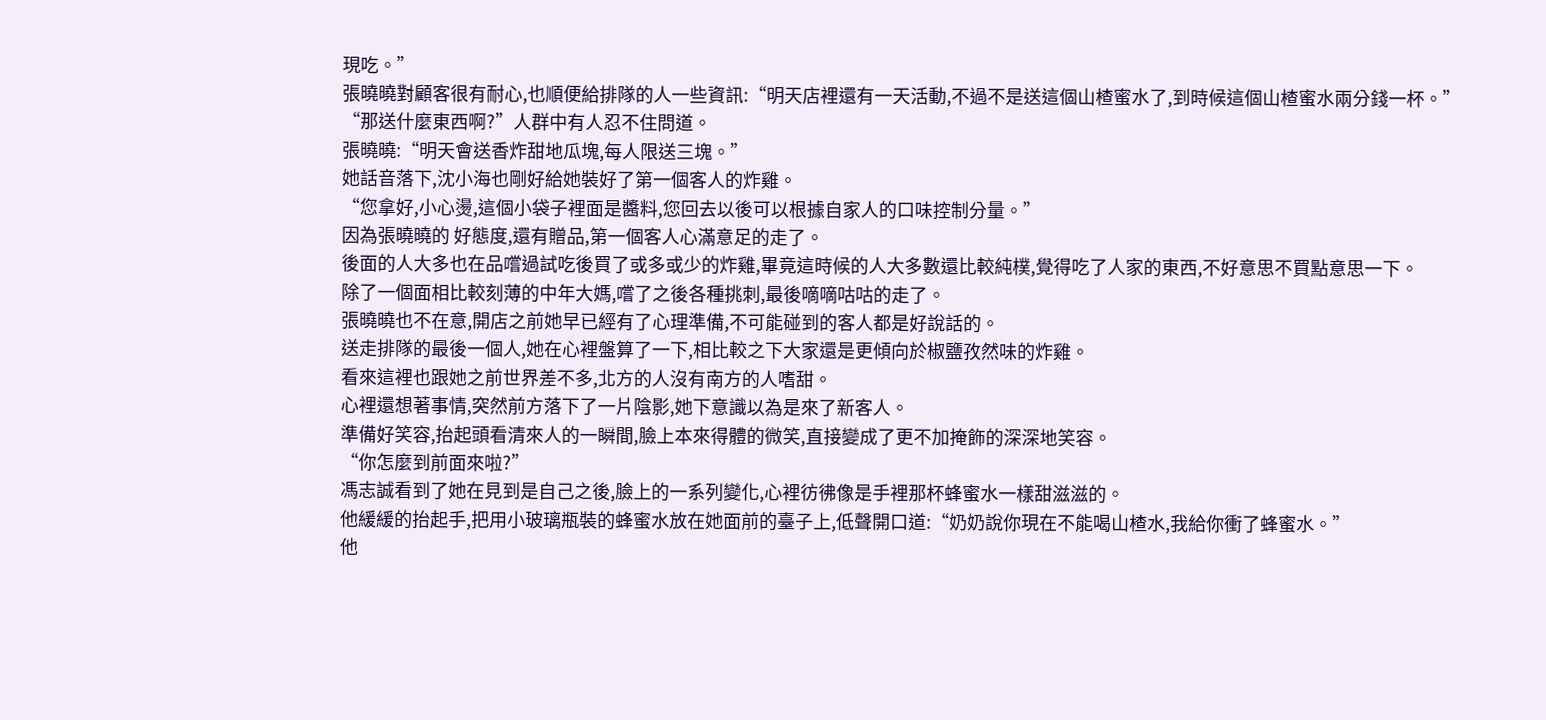現吃。”
張曉曉對顧客很有耐心,也順便給排隊的人一些資訊:“明天店裡還有一天活動,不過不是送這個山楂蜜水了,到時候這個山楂蜜水兩分錢一杯。”
“那送什麼東西啊?”人群中有人忍不住問道。
張曉曉:“明天會送香炸甜地瓜塊,每人限送三塊。”
她話音落下,沈小海也剛好給她裝好了第一個客人的炸雞。
“您拿好,小心燙,這個小袋子裡面是醬料,您回去以後可以根據自家人的口味控制分量。”
因為張曉曉的 好態度,還有贈品,第一個客人心滿意足的走了。
後面的人大多也在品嚐過試吃後買了或多或少的炸雞,畢竟這時候的人大多數還比較純樸,覺得吃了人家的東西,不好意思不買點意思一下。
除了一個面相比較刻薄的中年大媽,嚐了之後各種挑刺,最後嘀嘀咕咕的走了。
張曉曉也不在意,開店之前她早已經有了心理準備,不可能碰到的客人都是好說話的。
送走排隊的最後一個人,她在心裡盤算了一下,相比較之下大家還是更傾向於椒鹽孜然味的炸雞。
看來這裡也跟她之前世界差不多,北方的人沒有南方的人嗜甜。
心裡還想著事情,突然前方落下了一片陰影,她下意識以為是來了新客人。
準備好笑容,抬起頭看清來人的一瞬間,臉上本來得體的微笑,直接變成了更不加掩飾的深深地笑容。
“你怎麼到前面來啦?”
馮志誠看到了她在見到是自己之後,臉上的一系列變化,心裡彷彿像是手裡那杯蜂蜜水一樣甜滋滋的。
他緩緩的抬起手,把用小玻璃瓶裝的蜂蜜水放在她面前的臺子上,低聲開口道:“奶奶說你現在不能喝山楂水,我給你衝了蜂蜜水。”
他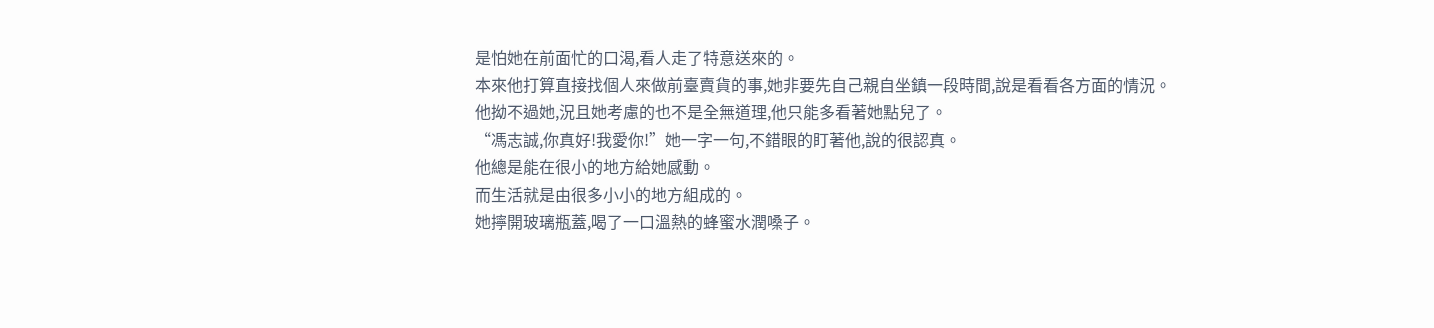是怕她在前面忙的口渴,看人走了特意送來的。
本來他打算直接找個人來做前臺賣貨的事,她非要先自己親自坐鎮一段時間,說是看看各方面的情況。
他拗不過她,況且她考慮的也不是全無道理,他只能多看著她點兒了。
“馮志誠,你真好!我愛你!”她一字一句,不錯眼的盯著他,說的很認真。
他總是能在很小的地方給她感動。
而生活就是由很多小小的地方組成的。
她擰開玻璃瓶蓋,喝了一口溫熱的蜂蜜水潤嗓子。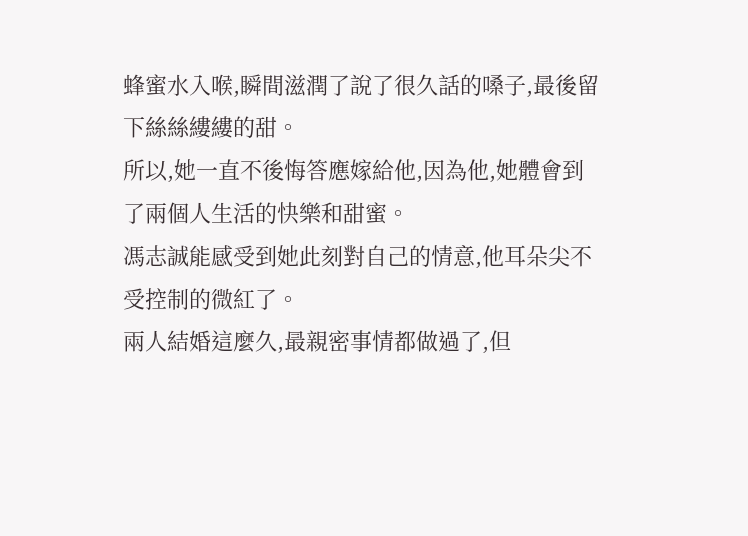蜂蜜水入喉,瞬間滋潤了說了很久話的嗓子,最後留下絲絲縷縷的甜。
所以,她一直不後悔答應嫁給他,因為他,她體會到了兩個人生活的快樂和甜蜜。
馮志誠能感受到她此刻對自己的情意,他耳朵尖不受控制的微紅了。
兩人結婚這麼久,最親密事情都做過了,但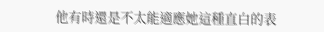他有時還是不太能適應她這種直白的表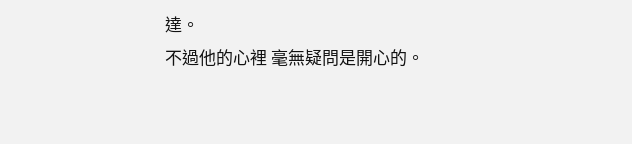達。
不過他的心裡 毫無疑問是開心的。